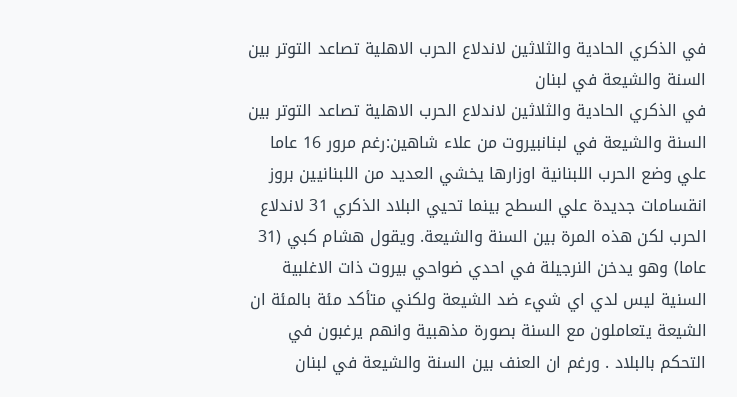في الذكري الحادية والثلاثين لاندلاع الحرب الاهلية تصاعد التوتر بين السنة والشيعة في لبنان
في الذكري الحادية والثلاثين لاندلاع الحرب الاهلية تصاعد التوتر بين السنة والشيعة في لبنانبيروت من علاء شاهين:رغم مرور 16 عاما علي وضع الحرب اللبنانية اوزارها يخشي العديد من اللبنانيين بروز انقسامات جديدة علي السطح بينما تحيي البلاد الذكري 31 لاندلاع الحرب لكن هذه المرة بين السنة والشيعة. ويقول هشام كبي (31 عاما) وهو يدخن النرجيلة في احدي ضواحي بيروت ذات الاغلبية السنية ليس لدي اي شيء ضد الشيعة ولكني متأكد مئة بالمئة ان الشيعة يتعاملون مع السنة بصورة مذهبية وانهم يرغبون في التحكم بالبلاد . ورغم ان العنف بين السنة والشيعة في لبنان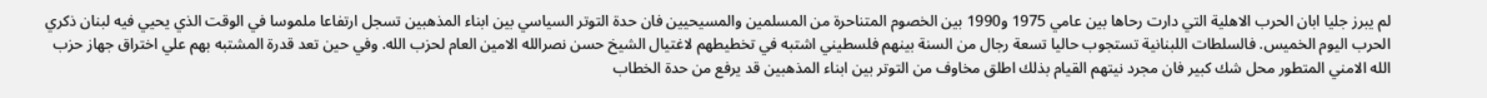لم يبرز جليا ابان الحرب الاهلية التي دارت رحاها بين عامي 1975 و1990 بين الخصوم المتناحرة من المسلمين والمسيحيين فان حدة التوتر السياسي بين ابناء المذهبين تسجل ارتفاعا ملموسا في الوقت الذي يحيي فيه لبنان ذكري الحرب اليوم الخميس. فالسلطات اللبنانية تستجوب حاليا تسعة رجال من السنة بينهم فلسطيني اشتبه في تخطيطهم لاغتيال الشيخ حسن نصرالله الامين العام لحزب الله. وفي حين تعد قدرة المشتبه بهم علي اختراق جهاز حزب الله الامني المتطور محل شك كبير فان مجرد نيتهم القيام بذلك اطلق مخاوف من التوتر بين ابناء المذهبين قد يرفع من حدة الخطاب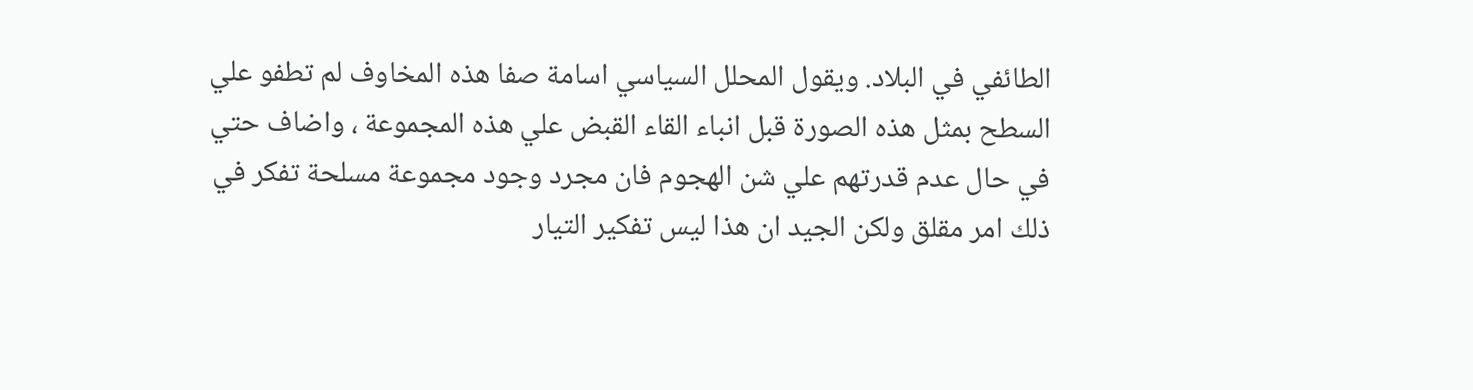الطائفي في البلاد. ويقول المحلل السياسي اسامة صفا هذه المخاوف لم تطفو علي السطح بمثل هذه الصورة قبل انباء القاء القبض علي هذه المجموعة ، واضاف حتي في حال عدم قدرتهم علي شن الهجوم فان مجرد وجود مجموعة مسلحة تفكر في ذلك امر مقلق ولكن الجيد ان هذا ليس تفكير التيار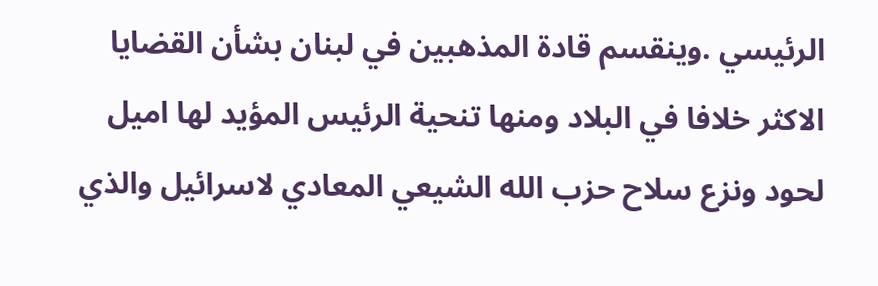الرئيسي .وينقسم قادة المذهبين في لبنان بشأن القضايا الاكثر خلافا في البلاد ومنها تنحية الرئيس المؤيد لها اميل لحود ونزع سلاح حزب الله الشيعي المعادي لاسرائيل والذي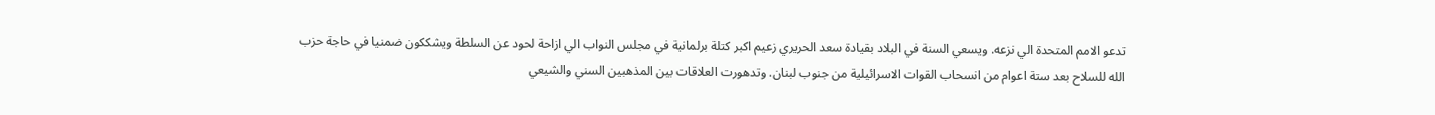تدعو الامم المتحدة الي نزعه. ويسعي السنة في البلاد بقيادة سعد الحريري زعيم اكبر كتلة برلمانية في مجلس النواب الي ازاحة لحود عن السلطة ويشككون ضمنيا في حاجة حزب الله للسلاح بعد ستة اعوام من انسحاب القوات الاسرائيلية من جنوب لبنان. وتدهورت العلاقات بين المذهبين السني والشيعي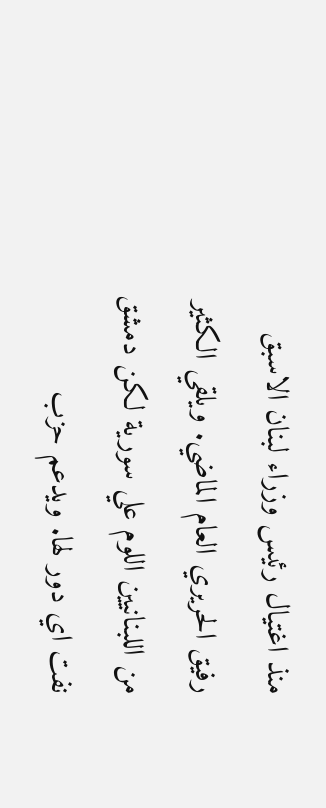منذ اغتيال رئيس وزراء لبنان الاسبق رفيق الحريري العام الماضي. ويلقي الكثير من اللبنانيين اللوم علي سورية لكن دمشق نفت اي دور لها. ويدعم حزب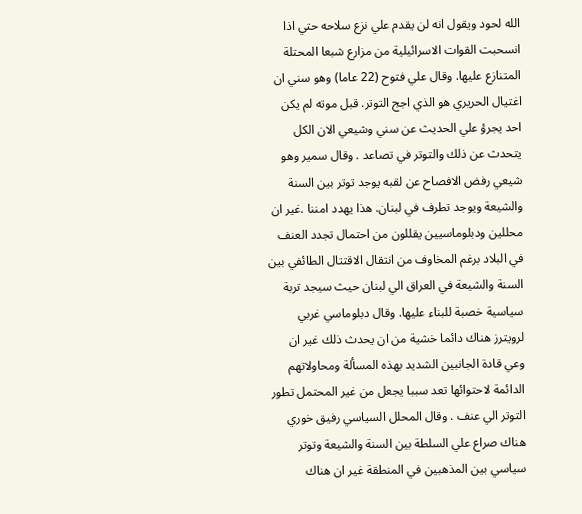الله لحود ويقول انه لن يقدم علي نزع سلاحه حتي اذا انسحبت القوات الاسرائيلية من مزارع شبعا المحتلة المتنازع عليها. وقال علي فتوح (22 عاما) وهو سني ان اغتيال الحريري هو الذي اجج التوتر. قبل موته لم يكن احد يجرؤ علي الحديث عن سني وشيعي الان الكل يتحدث عن ذلك والتوتر في تصاعد . وقال سمير وهو شيعي رفض الافصاح عن لقبه يوجد توتر بين السنة والشيعة ويوجد تطرف في لبنان. هذا يهدد امننا .غير ان محللين ودبلوماسيين يقللون من احتمال تجدد العنف في البلاد برغم المخاوف من انتقال الاقتتال الطائفي بين السنة والشيعة في العراق الي لبنان حيث سيجد تربة سياسية خصبة للبناء عليها. وقال دبلوماسي غربي لرويترز هناك دائما خشية من ان يحدث ذلك غير ان وعي قادة الجانبين الشديد بهذه المسألة ومحاولاتهم الدائمة لاحتوائها تعد سببا يجعل من غير المحتمل تطور التوتر الي عنف . وقال المحلل السياسي رفيق خوري هناك صراع علي السلطة بين السنة والشيعة وتوتر سياسي بين المذهبين في المنطقة غير ان هناك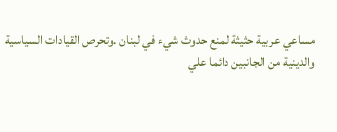مساعي عربية حثيثة لمنع حدوث شيء في لبنان .وتحرص القيادات السياسية والدينية من الجانبين دائما علي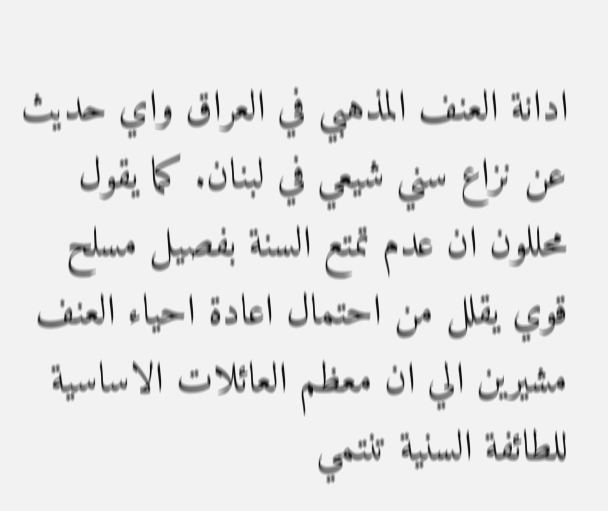ادانة العنف المذهبي في العراق واي حديث عن نزاع سني شيعي في لبنان. كما يقول محللون ان عدم تمتع السنة بفصيل مسلح قوي يقلل من احتمال اعادة احياء العنف مشيرين الي ان معظم العائلات الاساسية للطائفة السنية تنتمي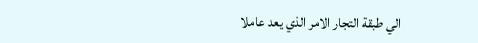الي طبقة التجار الامر الذي يعد عاملا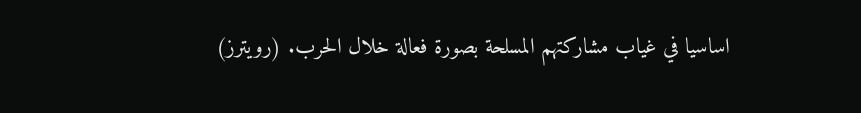اساسيا في غياب مشاركتهم المسلحة بصورة فعالة خلال الحرب. (رويترز)